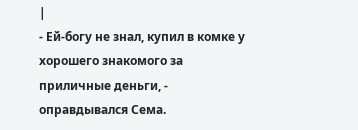|
- Ей-богу не знал, купил в комке у хорошего знакомого за приличные деньги, - оправдывался Сема.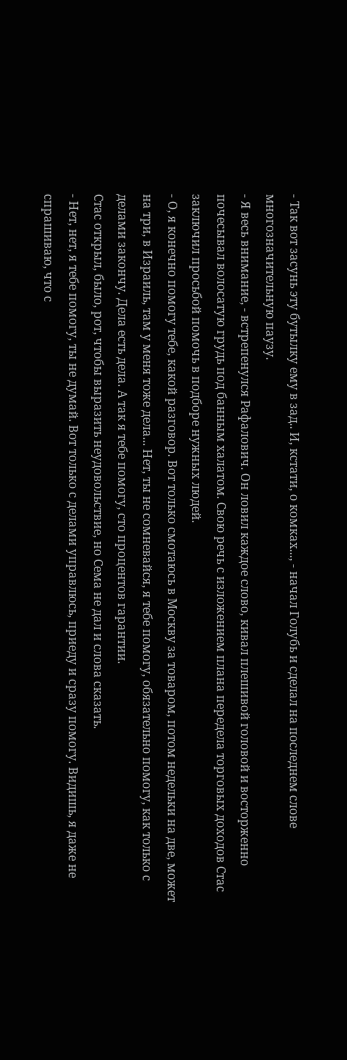- Так вот засунь эту бутылку ему в зад.. И, кстати, о комках..., - начал Голубь и сделал на последнем слове многозначительную паузу.
- Я весь внимание, - встрепенулся Рафалович. Он ловил каждое слово, кивал плешивой головой и восторженно почесывал волосатую грудь под банным халатом. Свою речь с изложением плана передела торговых доходов Стас заключил просьбой помочь в подборе нужных людей.
- О, я конечно помогу тебе, какой разговор. Вот только смотаюсь в Москву за товаром, потом недельки на две, может на три, в Израиль, там у меня тоже дела... Нет, ты не сомневайся, я тебе помогу, обязательно помогу, как только с делами закончу. Дела есть дела. А так я тебе помогу, сто процентов гарантии.
Стас открыл, было, рот, чтобы выразить неудовольствие, но Сема не дал и слова сказать.
- Нет, нет, я тебе помогу, ты не думай. Вот только с делами управлюсь, приеду и сразу помогу. Видишь, я даже не спрашиваю, что с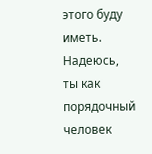этого буду иметь. Надеюсь, ты как порядочный человек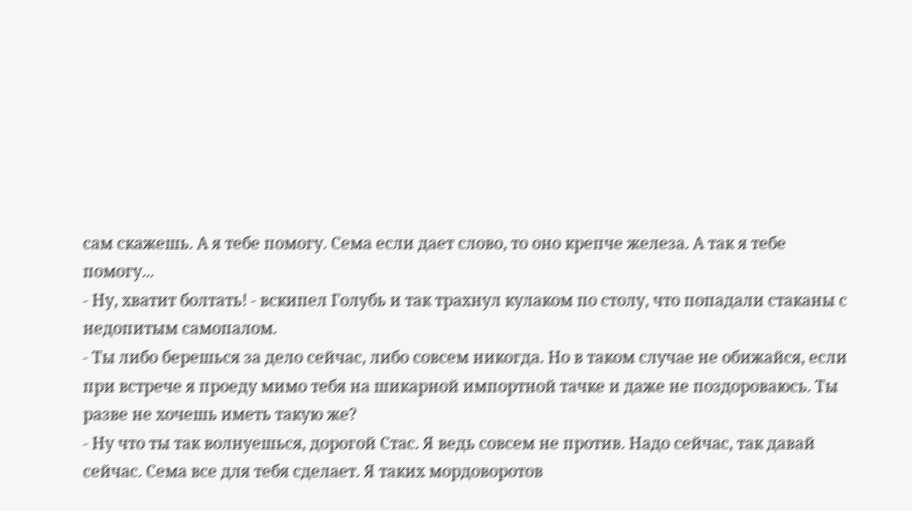сам скажешь. А я тебе помогу. Сема если дает слово, то оно крепче железа. А так я тебе помогу...
- Ну, хватит болтать! - вскипел Голубь и так трахнул кулаком по столу, что попадали стаканы с недопитым самопалом.
- Ты либо берешься за дело сейчас, либо совсем никогда. Но в таком случае не обижайся, если при встрече я проеду мимо тебя на шикарной импортной тачке и даже не поздороваюсь. Ты разве не хочешь иметь такую же?
- Ну что ты так волнуешься, дорогой Стас. Я ведь совсем не против. Надо сейчас, так давай сейчас. Сема все для тебя сделает. Я таких мордоворотов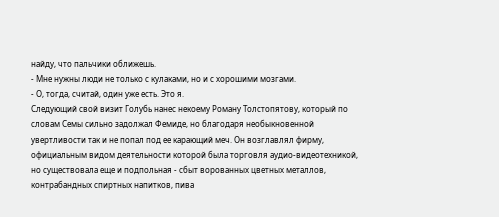найду, что пальчики оближешь.
- Мне нужны люди не только с кулаками, но и с хорошими мозгами.
- О, тогда, считай, один уже есть. Это я.
Следующий свой визит Голубь нанес некоему Роману Толстопятову, который по словам Семы сильно задолжал Фемиде, но благодаря необыкновенной увертливости так и не попал под ее карающий меч. Он возглавлял фирму, официальным видом деятельности которой была торговля аудио-видеотехникой, но существовала еще и подпольная - сбыт ворованных цветных металлов, контрабандных спиртных напитков, пива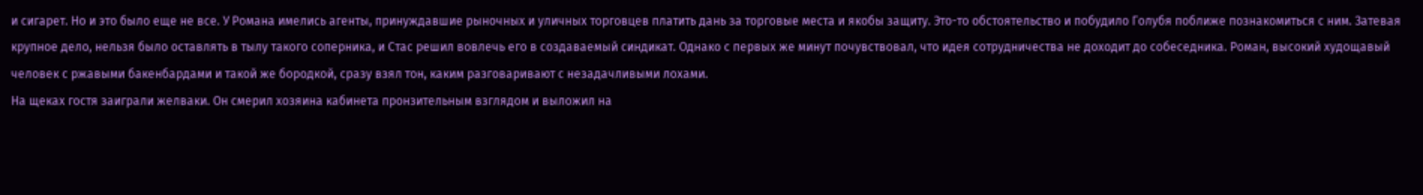и сигарет. Но и это было еще не все. У Романа имелись агенты, принуждавшие рыночных и уличных торговцев платить дань за торговые места и якобы защиту. Это-то обстоятельство и побудило Голубя поближе познакомиться с ним. Затевая крупное дело, нельзя было оставлять в тылу такого соперника, и Стас решил вовлечь его в создаваемый синдикат. Однако с первых же минут почувствовал, что идея сотрудничества не доходит до собеседника. Роман, высокий худощавый человек с ржавыми бакенбардами и такой же бородкой, сразу взял тон, каким разговаривают с незадачливыми лохами.
На щеках гостя заиграли желваки. Он смерил хозяина кабинета пронзительным взглядом и выложил на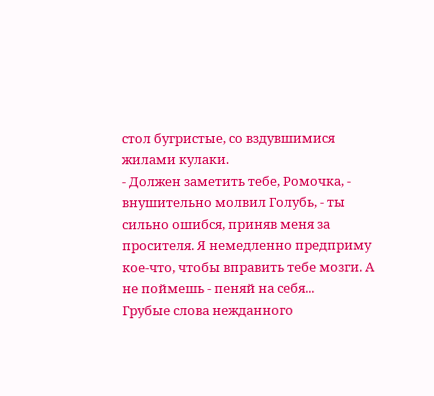стол бугристые, со вздувшимися жилами кулаки.
- Должен заметить тебе, Ромочка, - внушительно молвил Голубь, - ты сильно ошибся, приняв меня за просителя. Я немедленно предприму кое-что, чтобы вправить тебе мозги. А не поймешь - пеняй на себя...
Грубые слова нежданного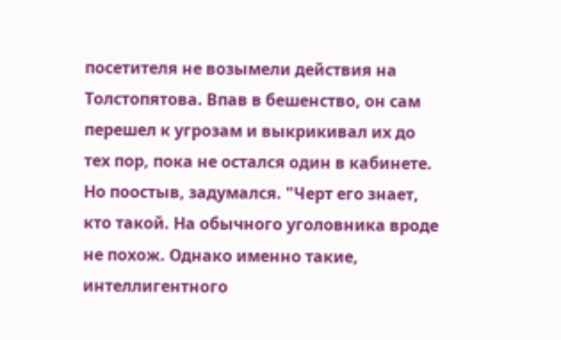посетителя не возымели действия на Толстопятова. Впав в бешенство, он сам перешел к угрозам и выкрикивал их до тех пор, пока не остался один в кабинете. Но поостыв, задумался. "Черт его знает, кто такой. На обычного уголовника вроде не похож. Однако именно такие, интеллигентного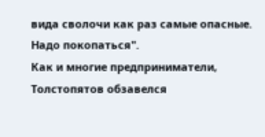вида сволочи как раз самые опасные. Надо покопаться".
Как и многие предприниматели, Толстопятов обзавелся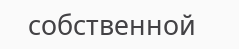собственной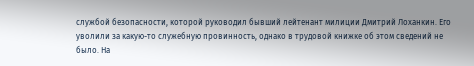службой безопасности, которой руководил бывший лейтенант милиции Дмитрий Лоханкин. Его уволили за какую-то служебную провинность, однако в трудовой книжке об этом сведений не было. На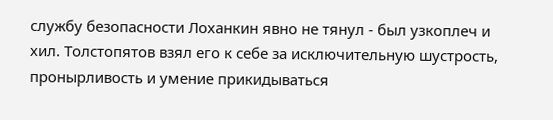службу безопасности Лоханкин явно не тянул - был узкоплеч и хил. Толстопятов взял его к себе за исключительную шустрость, пронырливость и умение прикидываться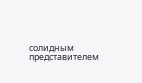солидным представителем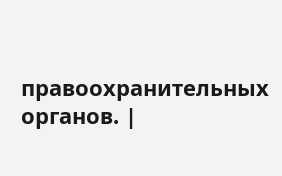правоохранительных органов. |